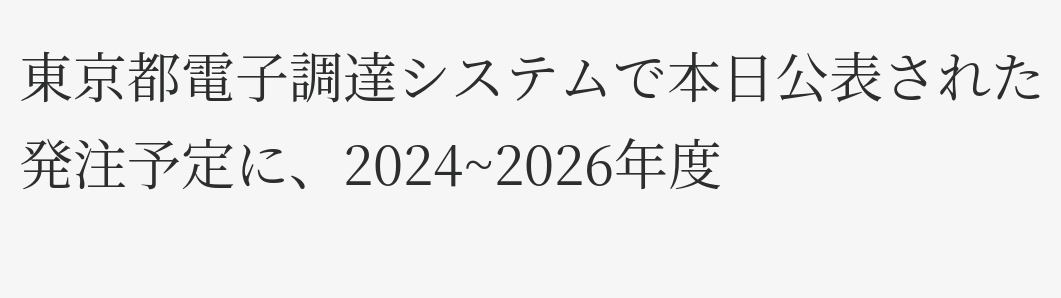東京都電子調達システムで本日公表された発注予定に、2024~2026年度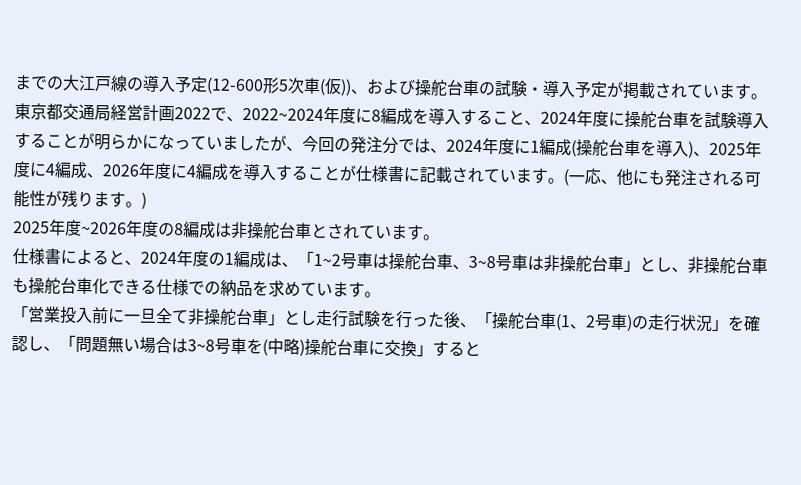までの大江戸線の導入予定(12-600形5次車(仮))、および操舵台車の試験・導入予定が掲載されています。
東京都交通局経営計画2022で、2022~2024年度に8編成を導入すること、2024年度に操舵台車を試験導入することが明らかになっていましたが、今回の発注分では、2024年度に1編成(操舵台車を導入)、2025年度に4編成、2026年度に4編成を導入することが仕様書に記載されています。(一応、他にも発注される可能性が残ります。)
2025年度~2026年度の8編成は非操舵台車とされています。
仕様書によると、2024年度の1編成は、「1~2号車は操舵台車、3~8号車は非操舵台車」とし、非操舵台車も操舵台車化できる仕様での納品を求めています。
「営業投入前に一旦全て非操舵台車」とし走行試験を行った後、「操舵台車(1、2号車)の走行状況」を確認し、「問題無い場合は3~8号車を(中略)操舵台車に交換」すると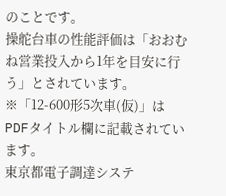のことです。
操舵台車の性能評価は「おおむね営業投入から1年を目安に行う」とされています。
※「12-600形5次車(仮)」はPDFタイトル欄に記載されています。
東京都電子調達システ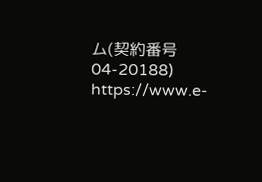ム(契約番号04-20188)
https://www.e-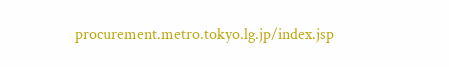procurement.metro.tokyo.lg.jp/index.jsp